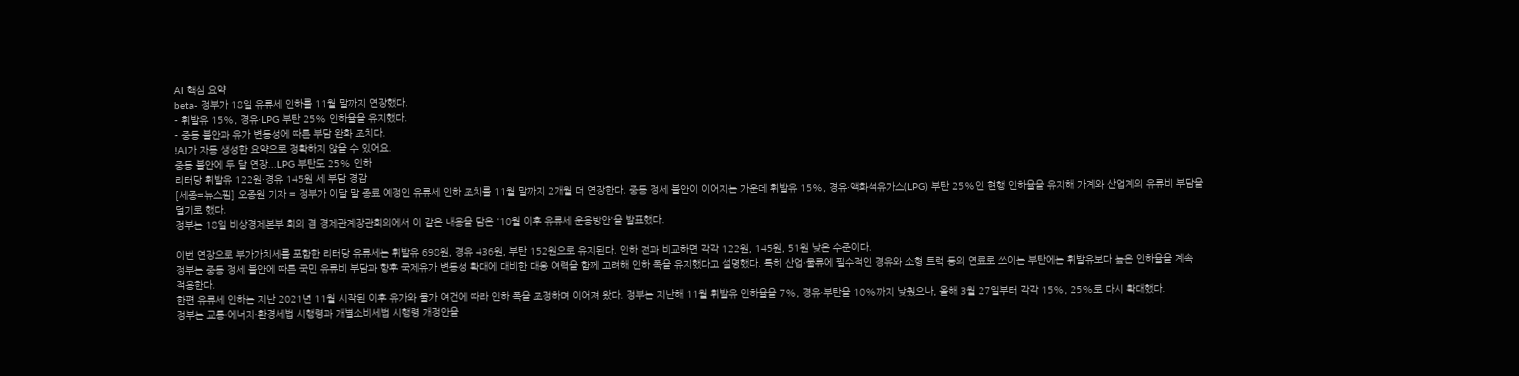AI 핵심 요약
beta- 정부가 18일 유류세 인하를 11월 말까지 연장했다.
- 휘발유 15%, 경유·LPG 부탄 25% 인하율을 유지했다.
- 중동 불안과 유가 변동성에 따른 부담 완화 조치다.
!AI가 자동 생성한 요약으로 정확하지 않을 수 있어요.
중동 불안에 두 달 연장...LPG 부탄도 25% 인하
리터당 휘발유 122원·경유 145원 세 부담 경감
[세종=뉴스핌] 오종원 기자 = 정부가 이달 말 종료 예정인 유류세 인하 조치를 11월 말까지 2개월 더 연장한다. 중동 정세 불안이 이어지는 가운데 휘발유 15%, 경유·액화석유가스(LPG) 부탄 25%인 현행 인하율을 유지해 가계와 산업계의 유류비 부담을 덜기로 했다.
정부는 18일 비상경제본부 회의 겸 경제관계장관회의에서 이 같은 내용을 담은 '10월 이후 유류세 운용방안'을 발표했다.

이번 연장으로 부가가치세를 포함한 리터당 유류세는 휘발유 698원, 경유 436원, 부탄 152원으로 유지된다. 인하 전과 비교하면 각각 122원, 145원, 51원 낮은 수준이다.
정부는 중동 정세 불안에 따른 국민 유류비 부담과 향후 국제유가 변동성 확대에 대비한 대응 여력을 함께 고려해 인하 폭을 유지했다고 설명했다. 특히 산업·물류에 필수적인 경유와 소형 트럭 등의 연료로 쓰이는 부탄에는 휘발유보다 높은 인하율을 계속 적용한다.
한편 유류세 인하는 지난 2021년 11월 시작된 이후 유가와 물가 여건에 따라 인하 폭을 조정하며 이어져 왔다. 정부는 지난해 11월 휘발유 인하율을 7%, 경유·부탄을 10%까지 낮췄으나, 올해 3월 27일부터 각각 15%, 25%로 다시 확대했다.
정부는 교통·에너지·환경세법 시행령과 개별소비세법 시행령 개정안을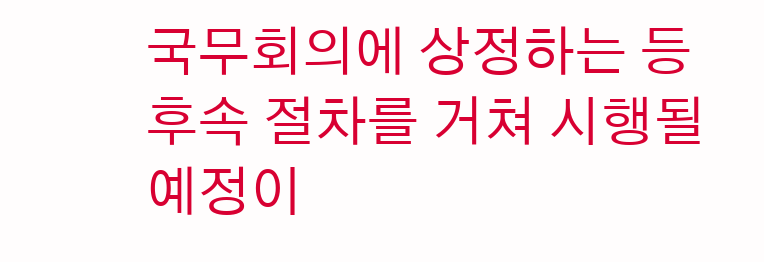국무회의에 상정하는 등 후속 절차를 거쳐 시행될 예정이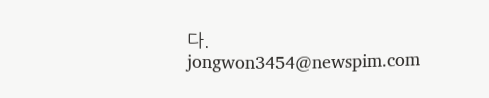다.
jongwon3454@newspim.com